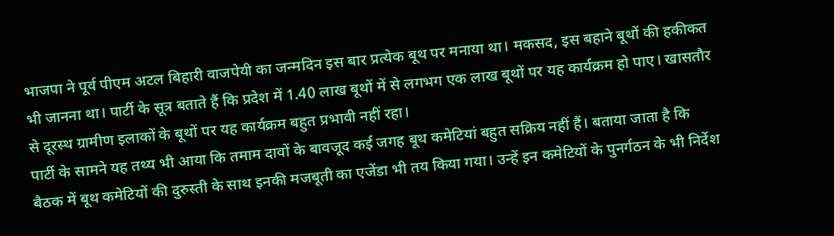भाजपा ने पूर्व पीएम अटल बिहारी वाजपेयी का जन्मदिन इस बार प्रत्येक बूथ पर मनाया था। मकसद, इस बहाने बूथों की हकीकत भी जानना था। पार्टी के सूत्र बताते हैं कि प्रदेश में 1.40 लाख बूथों में से लगभग एक लाख बूथों पर यह कार्यक्रम हो पाए। खासतौर से दूरस्थ ग्रामीण इलाकों के बूथों पर यह कार्यक्रम बहुत प्रभावी नहीं रहा।
पार्टी के सामने यह तथ्य भी आया कि तमाम दावों के बावजूद कई जगह बूथ कमेटियां बहुत सक्रिय नहीं हैं। बताया जाता है कि बैठक में बूथ कमेटियों की दुरुस्ती के साथ इनकी मजबूती का एजेंडा भी तय किया गया। उन्हें इन कमेटियों के पुनर्गठन के भी निर्देश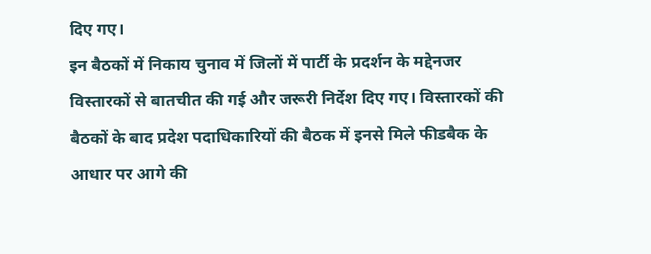दिए गए।
इन बैठकों में निकाय चुनाव में जिलों में पार्टी के प्रदर्शन के मद्देनजर विस्तारकों से बातचीत की गई और जरूरी निर्देश दिए गए। विस्तारकों की बैठकों के बाद प्रदेश पदाधिकारियों की बैठक में इनसे मिले फीडबैक के आधार पर आगे की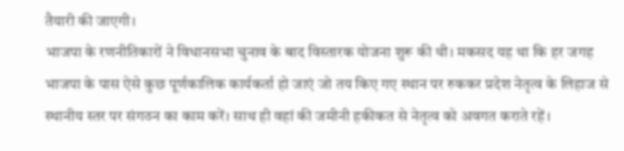तैयारी की जाएगी।
भाजपा के रणनीतिकारों ने विधानसभा चुनाव के बाद विस्तारक योजना शुरू की थी। मकसद यह था कि हर जगह भाजपा के पास ऐसे कुछ पूर्णकालिक कार्यकर्ता हो जाएं जो तय किए गए स्थान पर रुककर प्रदेश नेतृत्व के लिहाज से स्थानीय स्तर पर संगठन का काम करें। साथ ही वहां की जमीनी हकीकत से नेतृत्व को अवगत कराते रहें।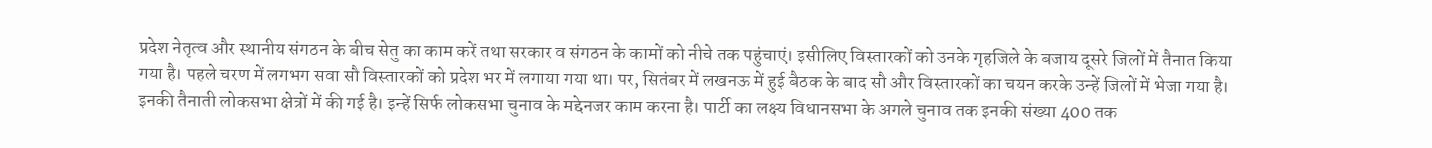प्रदेश नेतृत्व और स्थानीय संगठन के बीच सेतु का काम करें तथा सरकार व संगठन के कामों को नीचे तक पहुंचाएं। इसीलिए विस्तारकों को उनके गृहजिले के बजाय दूसरे जिलों में तैनात किया गया है। पहले चरण में लगभग सवा सौ विस्तारकों को प्रदेश भर में लगाया गया था। पर, सितंबर में लखनऊ में हुई बैठक के बाद सौ और विस्तारकों का चयन करके उन्हें जिलों में भेजा गया है।
इनकी तैनाती लोकसभा क्षेत्रों में की गई है। इन्हें सिर्फ लोकसभा चुनाव के मद्देनजर काम करना है। पार्टी का लक्ष्य विधानसभा के अगले चुनाव तक इनकी संख्या 400 तक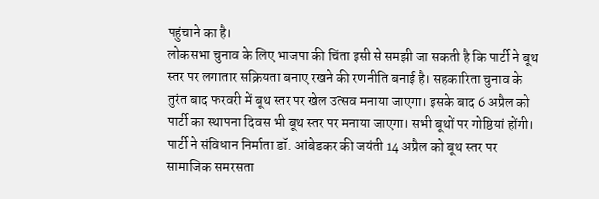पहुंचाने का है।
लोकसभा चुनाव के लिए भाजपा की चिंता इसी से समझी जा सकती है कि पार्टी ने बूथ स्तर पर लगातार सक्रियता बनाए रखने की रणनीति बनाई है। सहकारिता चुनाव के तुरंत बाद फरवरी में बूथ स्तर पर खेल उत्सव मनाया जाएगा। इसके बाद 6 अप्रैल को पार्टी का स्थापना दिवस भी बूथ स्तर पर मनाया जाएगा। सभी बूथों पर गोष्ठियां होंगी।
पार्टी ने संविधान निर्माता डॉ. आंबेडकर की जयंती 14 अप्रैल को बूथ स्तर पर सामाजिक समरसता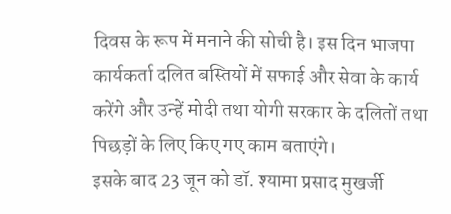दिवस के रूप में मनाने की सोची है। इस दिन भाजपा कार्यकर्ता दलित बस्तियों में सफाई और सेवा के कार्य करेंगे और उन्हें मोदी तथा योगी सरकार के दलितों तथा पिछड़ों के लिए किए गए काम बताएंगे।
इसके बाद 23 जून को डॉ. श्यामा प्रसाद मुखर्जी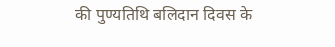की पुण्यतिथि बलिदान दिवस के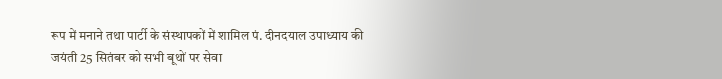रूप में मनाने तथा पार्टी के संस्थापकों में शामिल पं. दीनदयाल उपाध्याय की जयंती 25 सितंबर को सभी बूथों पर सेवा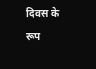दिवस के रूप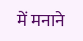में मनाने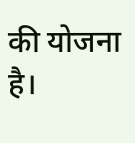की योजना है।